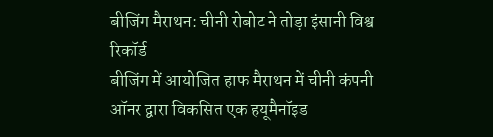बीजिंग मैराथन: चीनी रोबोट ने तोड़ा इंसानी विश्व रिकॉर्ड
बीजिंग में आयोजित हाफ मैराथन में चीनी कंपनी ऑनर द्वारा विकसित एक हयूमैनॉइड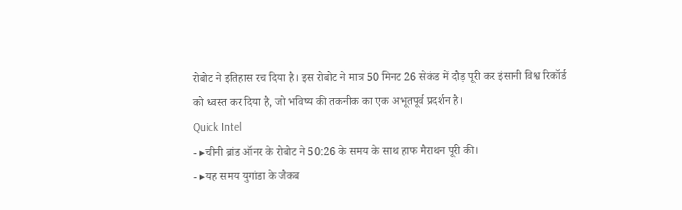रोबोट ने इतिहास रच दिया है। इस रोबोट ने मात्र 50 मिनट 26 सेकंड में दौड़ पूरी कर इंसानी विश्व रिकॉर्ड को ध्वस्त कर दिया है, जो भविष्य की तकनीक का एक अभूतपूर्व प्रदर्शन है।
Quick Intel
- ▸चीनी ब्रांड ऑनर के रोबोट ने 50:26 के समय के साथ हाफ मैराथन पूरी की।
- ▸यह समय युगांडा के जैकब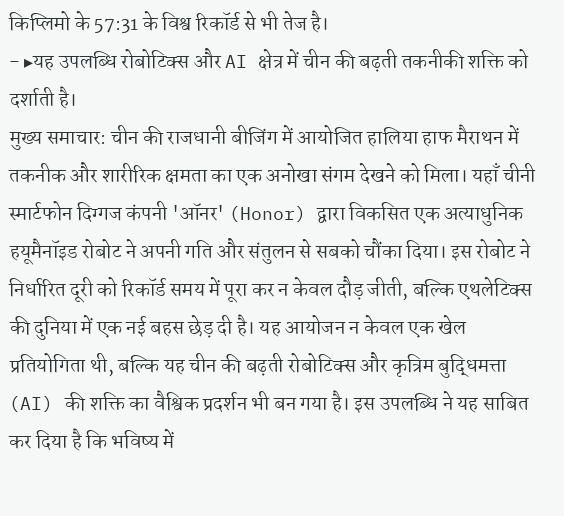किप्लिमो के 57:31 के विश्व रिकॉर्ड से भी तेज है।
- ▸यह उपलब्धि रोबोटिक्स और AI क्षेत्र में चीन की बढ़ती तकनीकी शक्ति को दर्शाती है।
मुख्य समाचार: चीन की राजधानी बीजिंग में आयोजित हालिया हाफ मैराथन में तकनीक और शारीरिक क्षमता का एक अनोखा संगम देखने को मिला। यहाँ चीनी स्मार्टफोन दिग्गज कंपनी 'ऑनर' (Honor) द्वारा विकसित एक अत्याधुनिक हयूमैनॉइड रोबोट ने अपनी गति और संतुलन से सबको चौंका दिया। इस रोबोट ने निर्धारित दूरी को रिकॉर्ड समय में पूरा कर न केवल दौड़ जीती, बल्कि एथलेटिक्स की दुनिया में एक नई बहस छेड़ दी है। यह आयोजन न केवल एक खेल प्रतियोगिता थी, बल्कि यह चीन की बढ़ती रोबोटिक्स और कृत्रिम बुद्धिमत्ता (AI) की शक्ति का वैश्विक प्रदर्शन भी बन गया है। इस उपलब्धि ने यह साबित कर दिया है कि भविष्य में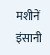मशीनें इंसानी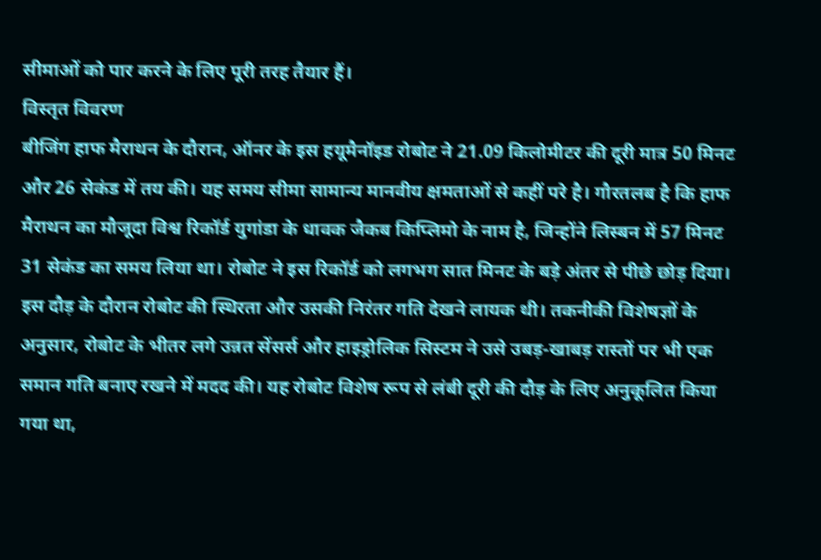सीमाओं को पार करने के लिए पूरी तरह तैयार हैं।
विस्तृत विवरण
बीजिंग हाफ मैराथन के दौरान, ऑनर के इस हयूमैनॉइड रोबोट ने 21.09 किलोमीटर की दूरी मात्र 50 मिनट और 26 सेकंड में तय की। यह समय सीमा सामान्य मानवीय क्षमताओं से कहीं परे है। गौरतलब है कि हाफ मैराथन का मौजूदा विश्व रिकॉर्ड युगांडा के धावक जैकब किप्लिमो के नाम है, जिन्होंने लिस्बन में 57 मिनट 31 सेकंड का समय लिया था। रोबोट ने इस रिकॉर्ड को लगभग सात मिनट के बड़े अंतर से पीछे छोड़ दिया। इस दौड़ के दौरान रोबोट की स्थिरता और उसकी निरंतर गति देखने लायक थी। तकनीकी विशेषज्ञों के अनुसार, रोबोट के भीतर लगे उन्नत सेंसर्स और हाइड्रोलिक सिस्टम ने उसे उबड़-खाबड़ रास्तों पर भी एक समान गति बनाए रखने में मदद की। यह रोबोट विशेष रूप से लंबी दूरी की दौड़ के लिए अनुकूलित किया गया था,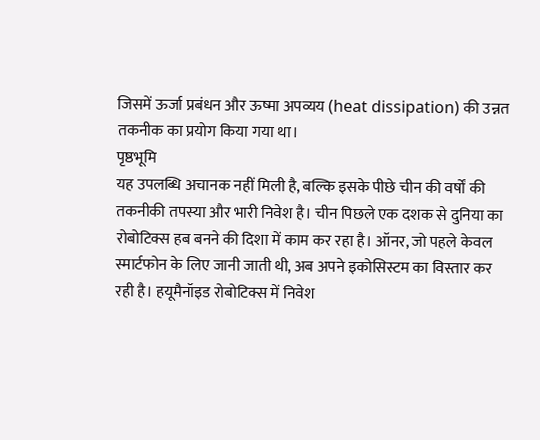जिसमें ऊर्जा प्रबंधन और ऊष्मा अपव्यय (heat dissipation) की उन्नत तकनीक का प्रयोग किया गया था।
पृष्ठभूमि
यह उपलब्धि अचानक नहीं मिली है, बल्कि इसके पीछे चीन की वर्षों की तकनीकी तपस्या और भारी निवेश है। चीन पिछले एक दशक से दुनिया का रोबोटिक्स हब बनने की दिशा में काम कर रहा है। ऑनर, जो पहले केवल स्मार्टफोन के लिए जानी जाती थी, अब अपने इकोसिस्टम का विस्तार कर रही है। हयूमैनॉइड रोबोटिक्स में निवेश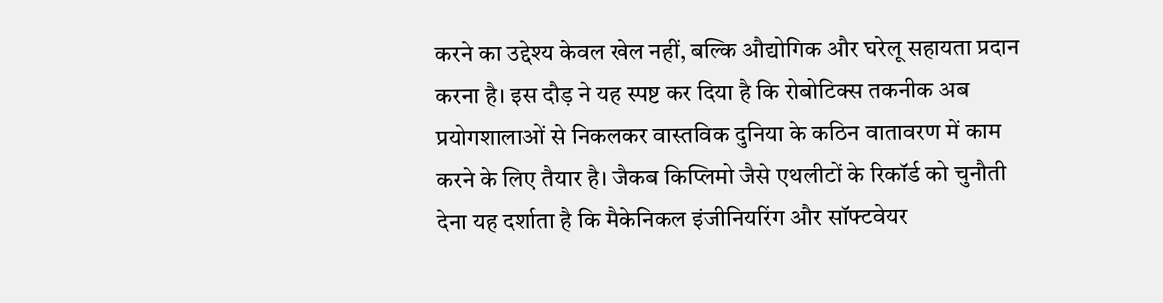करने का उद्देश्य केवल खेल नहीं, बल्कि औद्योगिक और घरेलू सहायता प्रदान करना है। इस दौड़ ने यह स्पष्ट कर दिया है कि रोबोटिक्स तकनीक अब प्रयोगशालाओं से निकलकर वास्तविक दुनिया के कठिन वातावरण में काम करने के लिए तैयार है। जैकब किप्लिमो जैसे एथलीटों के रिकॉर्ड को चुनौती देना यह दर्शाता है कि मैकेनिकल इंजीनियरिंग और सॉफ्टवेयर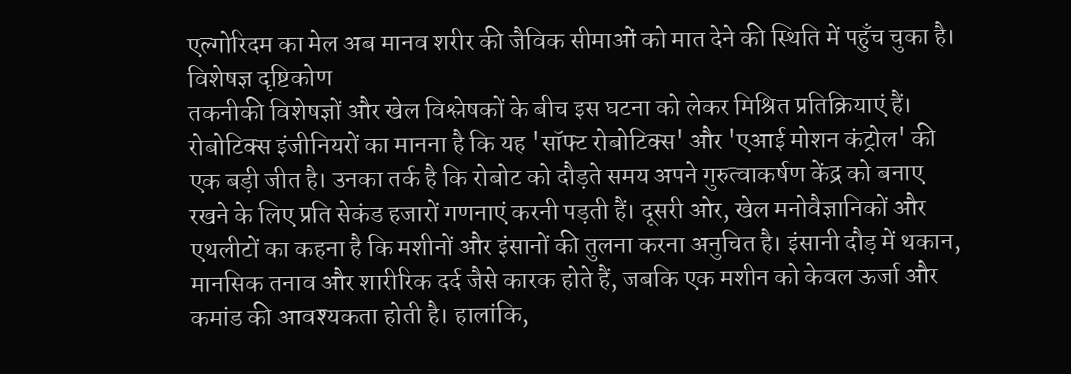एल्गोरिदम का मेल अब मानव शरीर की जैविक सीमाओं को मात देने की स्थिति में पहुँच चुका है।
विशेषज्ञ दृष्टिकोण
तकनीकी विशेषज्ञों और खेल विश्लेषकों के बीच इस घटना को लेकर मिश्रित प्रतिक्रियाएं हैं। रोबोटिक्स इंजीनियरों का मानना है कि यह 'सॉफ्ट रोबोटिक्स' और 'एआई मोशन कंट्रोल' की एक बड़ी जीत है। उनका तर्क है कि रोबोट को दौड़ते समय अपने गुरुत्वाकर्षण केंद्र को बनाए रखने के लिए प्रति सेकंड हजारों गणनाएं करनी पड़ती हैं। दूसरी ओर, खेल मनोवैज्ञानिकों और एथलीटों का कहना है कि मशीनों और इंसानों की तुलना करना अनुचित है। इंसानी दौड़ में थकान, मानसिक तनाव और शारीरिक दर्द जैसे कारक होते हैं, जबकि एक मशीन को केवल ऊर्जा और कमांड की आवश्यकता होती है। हालांकि,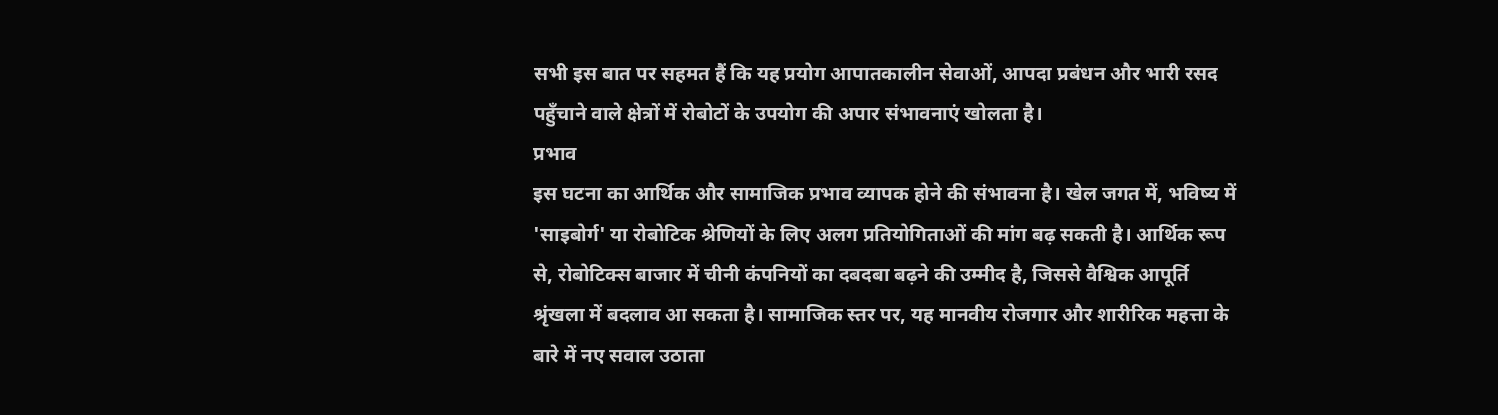सभी इस बात पर सहमत हैं कि यह प्रयोग आपातकालीन सेवाओं, आपदा प्रबंधन और भारी रसद पहुँचाने वाले क्षेत्रों में रोबोटों के उपयोग की अपार संभावनाएं खोलता है।
प्रभाव
इस घटना का आर्थिक और सामाजिक प्रभाव व्यापक होने की संभावना है। खेल जगत में, भविष्य में 'साइबोर्ग' या रोबोटिक श्रेणियों के लिए अलग प्रतियोगिताओं की मांग बढ़ सकती है। आर्थिक रूप से, रोबोटिक्स बाजार में चीनी कंपनियों का दबदबा बढ़ने की उम्मीद है, जिससे वैश्विक आपूर्ति श्रृंखला में बदलाव आ सकता है। सामाजिक स्तर पर, यह मानवीय रोजगार और शारीरिक महत्ता के बारे में नए सवाल उठाता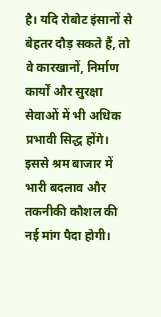है। यदि रोबोट इंसानों से बेहतर दौड़ सकते हैं, तो वे कारखानों, निर्माण कार्यों और सुरक्षा सेवाओं में भी अधिक प्रभावी सिद्ध होंगे। इससे श्रम बाजार में भारी बदलाव और तकनीकी कौशल की नई मांग पैदा होगी।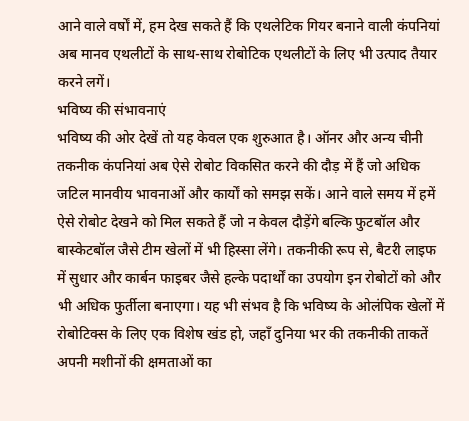आने वाले वर्षों में, हम देख सकते हैं कि एथलेटिक गियर बनाने वाली कंपनियां अब मानव एथलीटों के साथ-साथ रोबोटिक एथलीटों के लिए भी उत्पाद तैयार करने लगें।
भविष्य की संभावनाएं
भविष्य की ओर देखें तो यह केवल एक शुरुआत है। ऑनर और अन्य चीनी तकनीक कंपनियां अब ऐसे रोबोट विकसित करने की दौड़ में हैं जो अधिक जटिल मानवीय भावनाओं और कार्यों को समझ सकें। आने वाले समय में हमें ऐसे रोबोट देखने को मिल सकते हैं जो न केवल दौड़ेंगे बल्कि फुटबॉल और बास्केटबॉल जैसे टीम खेलों में भी हिस्सा लेंगे। तकनीकी रूप से, बैटरी लाइफ में सुधार और कार्बन फाइबर जैसे हल्के पदार्थों का उपयोग इन रोबोटों को और भी अधिक फुर्तीला बनाएगा। यह भी संभव है कि भविष्य के ओलंपिक खेलों में रोबोटिक्स के लिए एक विशेष खंड हो, जहाँ दुनिया भर की तकनीकी ताकतें अपनी मशीनों की क्षमताओं का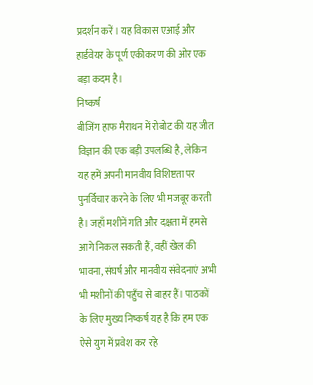प्रदर्शन करें। यह विकास एआई और हार्डवेयर के पूर्ण एकीकरण की ओर एक बड़ा कदम है।
निष्कर्ष
बीजिंग हाफ मैराथन में रोबोट की यह जीत विज्ञान की एक बड़ी उपलब्धि है, लेकिन यह हमें अपनी मानवीय विशिष्टता पर पुनर्विचार करने के लिए भी मजबूर करती है। जहाँ मशीनें गति और दक्षता में हमसे आगे निकल सकती हैं, वहीं खेल की भावना, संघर्ष और मानवीय संवेदनाएं अभी भी मशीनों की पहुँच से बाहर हैं। पाठकों के लिए मुख्य निष्कर्ष यह है कि हम एक ऐसे युग में प्रवेश कर रहे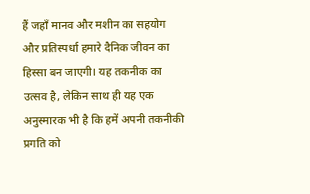हैं जहाँ मानव और मशीन का सहयोग और प्रतिस्पर्धा हमारे दैनिक जीवन का हिस्सा बन जाएगी। यह तकनीक का उत्सव है, लेकिन साथ ही यह एक अनुस्मारक भी है कि हमें अपनी तकनीकी प्रगति को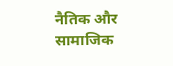नैतिक और सामाजिक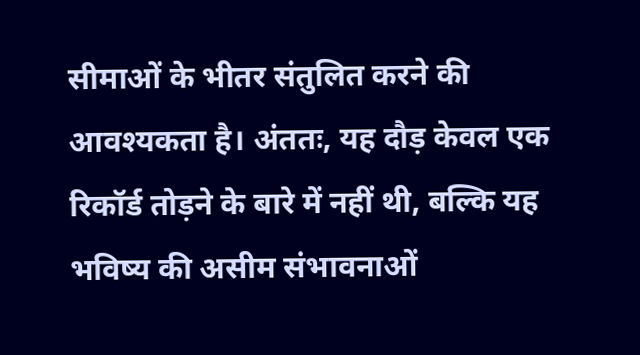सीमाओं के भीतर संतुलित करने की आवश्यकता है। अंततः, यह दौड़ केवल एक रिकॉर्ड तोड़ने के बारे में नहीं थी, बल्कि यह भविष्य की असीम संभावनाओं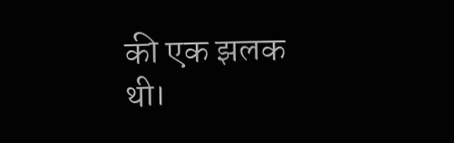की एक झलक थी।